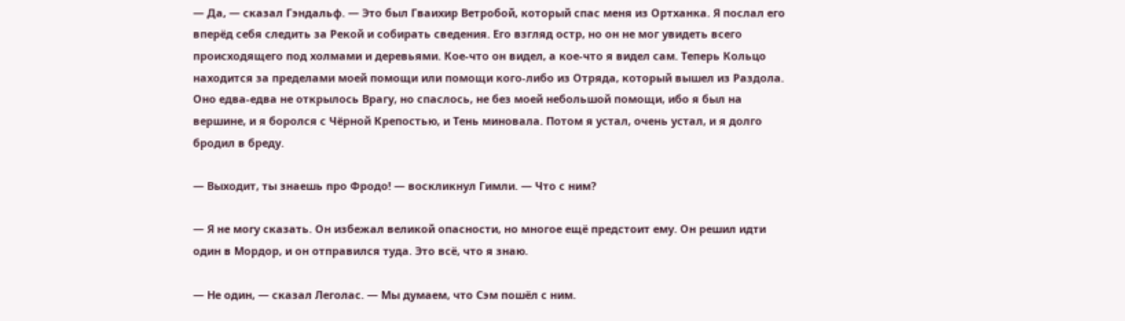— Да, — сказал Гэндальф. — Это был Гваихир Ветробой, который спас меня из Ортханка. Я послал его вперёд себя следить за Рекой и собирать сведения. Его взгляд остр, но он не мог увидеть всего происходящего под холмами и деревьями. Кое-что он видел, а кое-что я видел сам. Теперь Кольцо находится за пределами моей помощи или помощи кого-либо из Отряда, который вышел из Раздола. Оно едва-едва не открылось Врагу, но спаслось, не без моей небольшой помощи, ибо я был на вершине, и я боролся с Чёрной Крепостью, и Тень миновала. Потом я устал, очень устал, и я долго бродил в бреду.

— Выходит, ты знаешь про Фродо! — воскликнул Гимли. — Что с ним?

— Я не могу сказать. Он избежал великой опасности, но многое ещё предстоит ему. Он решил идти один в Мордор, и он отправился туда. Это всё, что я знаю.

— Не один, — сказал Леголас. — Мы думаем, что Сэм пошёл с ним.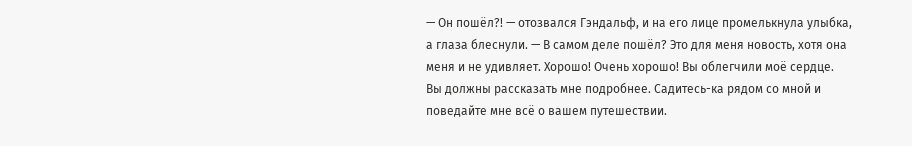— Он пошёл?! — отозвался Гэндальф, и на его лице промелькнула улыбка, а глаза блеснули. — В самом деле пошёл? Это для меня новость, хотя она меня и не удивляет. Хорошо! Очень хорошо! Вы облегчили моё сердце. Вы должны рассказать мне подробнее. Садитесь-ка рядом со мной и поведайте мне всё о вашем путешествии.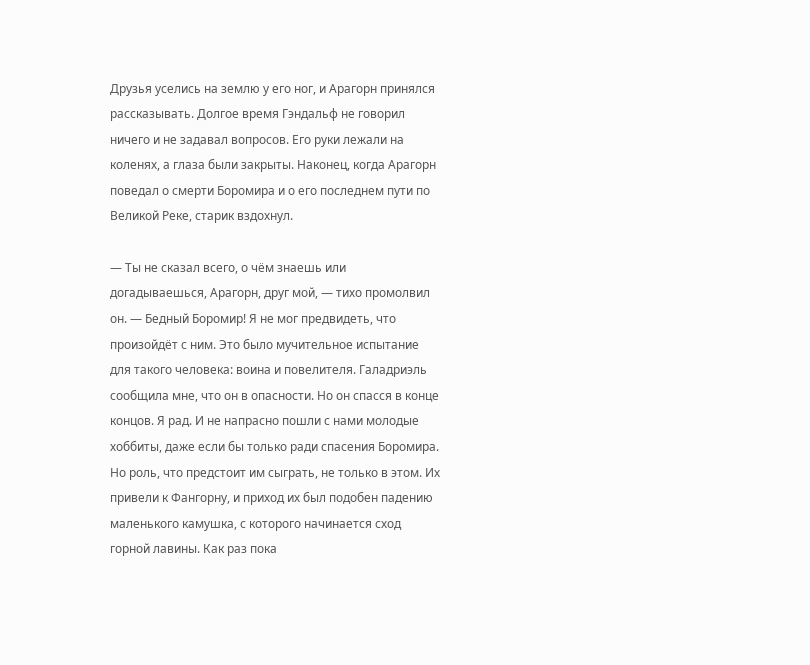Друзья уселись на землю у его ног, и Арагорн принялся рассказывать. Долгое время Гэндальф не говорил ничего и не задавал вопросов. Его руки лежали на коленях, а глаза были закрыты. Наконец, когда Арагорн поведал о смерти Боромира и о его последнем пути по Великой Реке, старик вздохнул.

— Ты не сказал всего, о чём знаешь или догадываешься, Арагорн, друг мой, — тихо промолвил он. — Бедный Боромир! Я не мог предвидеть, что произойдёт с ним. Это было мучительное испытание для такого человека: воина и повелителя. Галадриэль сообщила мне, что он в опасности. Но он спасся в конце концов. Я рад. И не напрасно пошли с нами молодые хоббиты, даже если бы только ради спасения Боромира. Но роль, что предстоит им сыграть, не только в этом. Их привели к Фангорну, и приход их был подобен падению маленького камушка, с которого начинается сход горной лавины. Как раз пока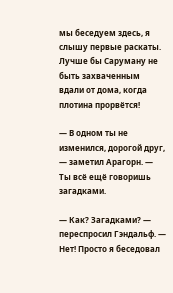мы беседуем здесь, я слышу первые раскаты. Лучше бы Саруману не быть захваченным вдали от дома, когда плотина прорвётся!

— В одном ты не изменился, дорогой друг, — заметил Арагорн. — Ты всё ещё говоришь загадками.

— Как? Загадками? — переспросил Гэндальф. — Нет! Просто я беседовал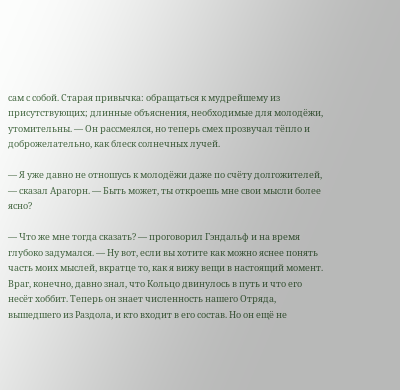сам с собой. Старая привычка: обращаться к мудрейшему из присутствующих; длинные объяснения, необходимые для молодёжи, утомительны. — Он рассмеялся, но теперь смех прозвучал тёпло и доброжелательно, как блеск солнечных лучей.

— Я уже давно не отношусь к молодёжи даже по счёту долгожителей, — сказал Арагорн. — Быть может, ты откроешь мне свои мысли более ясно?

— Что же мне тогда сказать? — проговорил Гэндальф и на время глубоко задумался. — Ну вот, если вы хотите как можно яснее понять часть моих мыслей, вкратце то, как я вижу вещи в настоящий момент. Враг, конечно, давно знал, что Кольцо двинулось в путь и что его несёт хоббит. Теперь он знает численность нашего Отряда, вышедшего из Раздола, и кто входит в его состав. Но он ещё не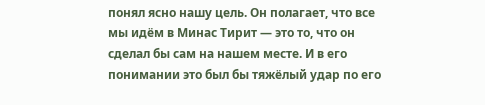понял ясно нашу цель. Он полагает, что все мы идём в Минас Тирит — это то, что он сделал бы сам на нашем месте. И в его понимании это был бы тяжёлый удар по его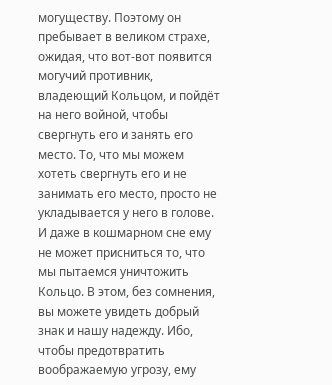могуществу. Поэтому он пребывает в великом страхе, ожидая, что вот-вот появится могучий противник, владеющий Кольцом, и пойдёт на него войной, чтобы свергнуть его и занять его место. То, что мы можем хотеть свергнуть его и не занимать его место, просто не укладывается у него в голове. И даже в кошмарном сне ему не может присниться то, что мы пытаемся уничтожить Кольцо. В этом, без сомнения, вы можете увидеть добрый знак и нашу надежду. Ибо, чтобы предотвратить воображаемую угрозу, ему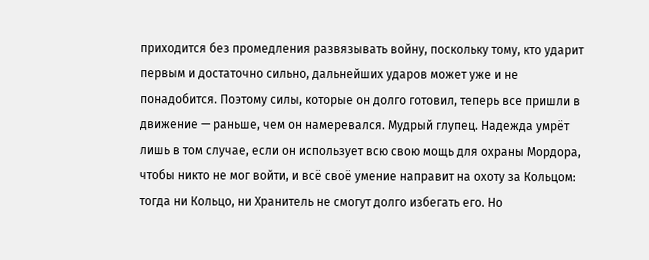приходится без промедления развязывать войну, поскольку тому, кто ударит первым и достаточно сильно, дальнейших ударов может уже и не понадобится. Поэтому силы, которые он долго готовил, теперь все пришли в движение — раньше, чем он намеревался. Мудрый глупец. Надежда умрёт лишь в том случае, если он использует всю свою мощь для охраны Мордора, чтобы никто не мог войти, и всё своё умение направит на охоту за Кольцом: тогда ни Кольцо, ни Хранитель не смогут долго избегать его. Но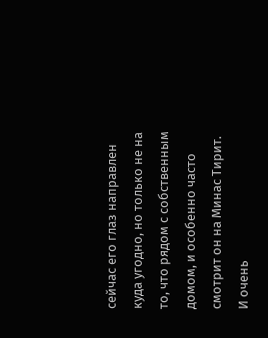сейчас его глаз направлен куда угодно, но только не на то, что рядом с собственным домом, и особенно часто смотрит он на Минас Тирит. И очень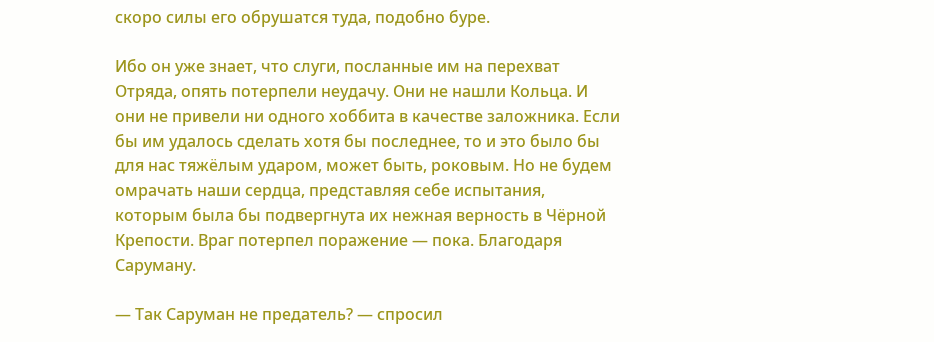скоро силы его обрушатся туда, подобно буре.

Ибо он уже знает, что слуги, посланные им на перехват Отряда, опять потерпели неудачу. Они не нашли Кольца. И они не привели ни одного хоббита в качестве заложника. Если бы им удалось сделать хотя бы последнее, то и это было бы для нас тяжёлым ударом, может быть, роковым. Но не будем омрачать наши сердца, представляя себе испытания, которым была бы подвергнута их нежная верность в Чёрной Крепости. Враг потерпел поражение — пока. Благодаря Саруману.

— Так Саруман не предатель? — спросил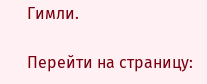Гимли.

Перейти на страницу: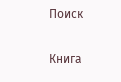Поиск

Книга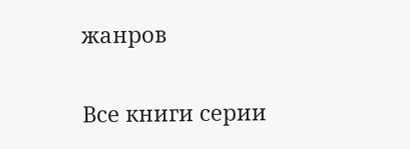жанров

Все книги серии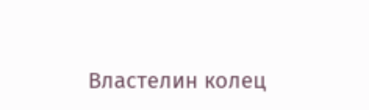Властелин колец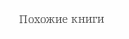Похожие книги